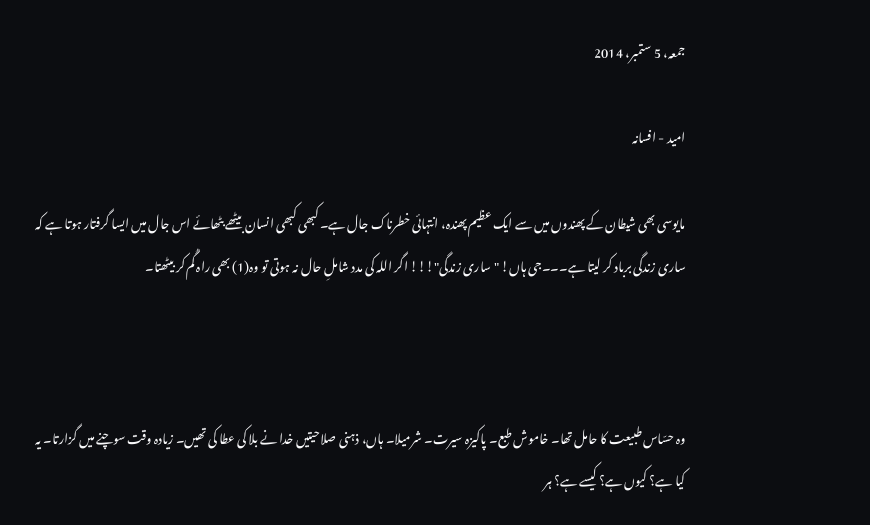جمعہ، 5 ستمبر، 2014

امید - افسانہ

مایوسی بھی شیطان کے پھندوں میں سے ایک عظیم پھندہ، انتہائی خطرناک جال ہے۔ کبھی کبھی انسان بیٹھے بٹھائے اس جال میں ایسا گرفتار ہوتا ہے کہ ساری زندگی برباد کر لیتا ہے۔۔۔جی ہاں! "ساری زندگی"!!! اگر اللہ کی مدد شاملِ حال نہ ہوتی تو وہ(1) بھی راہ گُم کر بیٹھتا۔



وہ حسّاس طبیعت کا حامل تھا۔ خاموش طبع۔ پاکیزہ سیرت۔ شرمیلا۔ ہاں، ذہنی صلاحیتیں خدا نے بلا کی عطا کی تھیں۔ زیادہ وقت سوچنے میں گزارتا۔ یہ کیا ہے؟ کیوں ہے؟ کیسے ہے؟ ہر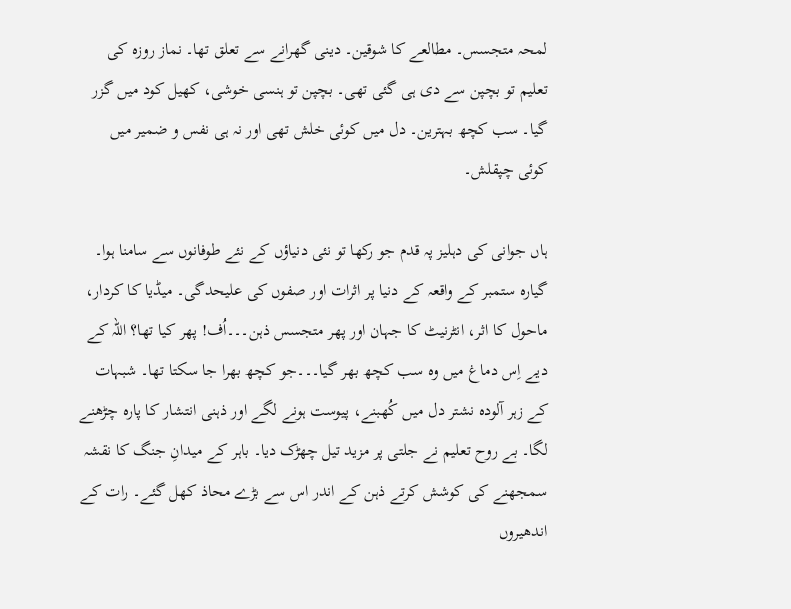لمحہ متجسس۔ مطالعے کا شوقین۔ دینی گھرانے سے تعلق تھا۔ نماز روزہ کی تعلیم تو بچپن سے دی ہی گئی تھی۔ بچپن تو ہنسی خوشی، کھیل کود میں گزر گیا۔ سب کچھ بہترین۔ دل میں کوئی خلش تھی اور نہ ہی نفس و ضمیر میں کوئی چپقلش۔

ہاں جوانی کی دہلیز پہ قدم جو رکھا تو نئی دنیاؤں کے نئے طوفانوں سے سامنا ہوا۔ گیارہ ستمبر کے واقعہ کے دنیا پر اثرات اور صفوں کی علیحدگی۔ میڈیا کا کردار، ماحول کا اثر، انٹرنیٹ کا جہان اور پھر متجسس ذہن۔۔۔اُف! پھر کیا تھا؟ اللہ کے دیے اِس دماغ میں وہ سب کچھ بھر گیا۔۔۔جو کچھ بھرا جا سکتا تھا۔ شبہات کے زہر آلودہ نشتر دل میں کُھبنے، پیوست ہونے لگے اور ذہنی انتشار کا پارہ چڑھنے لگا۔ بے روح تعلیم نے جلتی پر مزید تیل چھڑک دیا۔ باہر کے میدانِ جنگ کا نقشہ سمجھنے کی کوشش کرتے ذہن کے اندر اس سے بڑے محاذ کھل گئے۔ رات کے اندھیروں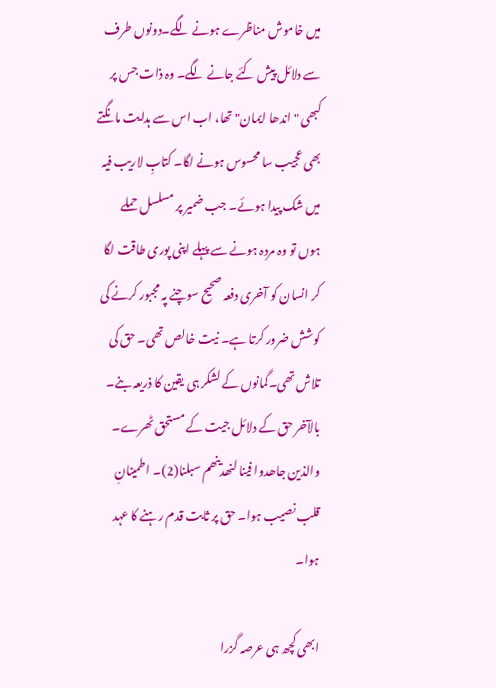میں خاموش مناظرے ہونے لگے۔دونوں طرف سے دلائل پیش کئے جانے لگے۔ وہ ذات جس پر کبھی "اندھا ایمان" تھا، اب اس سے ہدایت مانگتے بھی عجیب سا محسوس ہونے لگا۔ کتابِ لاریب فیہ میں شک پیدا ہوئے۔ جب ضمیر پر مسلسل حملے ہوں تو وہ مردہ ہونے سے پہلے اپنی پوری طاقت لگا کر انسان کو آخری دفعہ صحیح سوچنے پہ مجبور کرنے کی کوشش ضرور کرتا ہے۔ نیت خالص تھی۔ حق کی تلاش تھی۔گمانوں کے لشکر ہی یقین کا ذریعہ بنے۔ بالآخر حق کے دلائل جیت کے مستحق ٹھرے۔ والذین جاھدوا فینا لنھدینھم سبلنا(2)۔ اطمینانِ قلب نصیب ہوا۔ حق پر ثابت قدم رہنے کا عہد ہوا۔

ابھی کچھ ہی عرصہ گزرا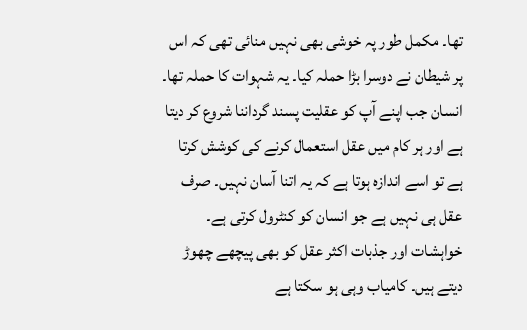تھا۔ مکمل طور پہ خوشی بھی نہیں منائی تھی کہ اس پر شیطان نے دوسرا بڑا حملہ کیا۔ یہ شہوات کا حملہ تھا۔ انسان جب اپنے آپ کو عقلیت پسند گرداننا شروع کر دیتا ہے اور ہر کام میں عقل استعمال کرنے کی کوشش کرتا ہے تو اسے اندازہ ہوتا ہے کہ یہ اتنا آسان نہیں۔ صرف عقل ہی نہیں ہے جو انسان کو کنٹرول کرتی ہے۔ خواہشات اور جذبات اکثر عقل کو بھی پیچھے چھوڑ دیتے ہیں۔ کامیاب وہی ہو سکتا ہے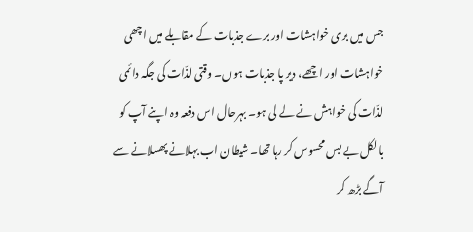جس میں بری خواہشات اور برے جذبات کے مقابلے میں اچھی خواہشات اور اچھے، دیر پا جذبات ہوں۔ وقتی لذّات کی جگہ دائمی لذّات کی خواہش نے لے لی ہو۔ بہرحال اس دفعہ وہ اپنے آپ کو بالکل بے بس محسوس کر رہا تھا۔ شیطان اب بہلانے پھسلانے سے آگے بڑھ کر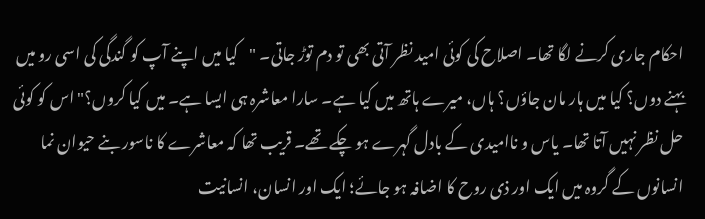احکام جاری کرنے لگا تھا۔ اصلاح کی کوئی امید نظر آتی بھی تو دم توڑ جاتی۔ "کیا میں اپنے آپ کو گندگی کی اسی رو میں بہنے دوں؟ کیا میں ہار مان جاؤں؟ ہاں، میرے ہاتھ میں کیا ہے۔ سارا معاشرہ ہی ایسا ہے۔ میں کیا کروں؟" اس کو کوئی حل نظر نہیں آتا تھا۔ یاس و ناامیدی کے بادل گہرے ہو چکے تھے۔ قریب تھا کہ معاشرے کا ناسور بنے حیوان نما انسانوں کے گروہ میں ایک اور ذی روح کا اضافہ ہو جائے؛ ایک اور انسان، انسانیت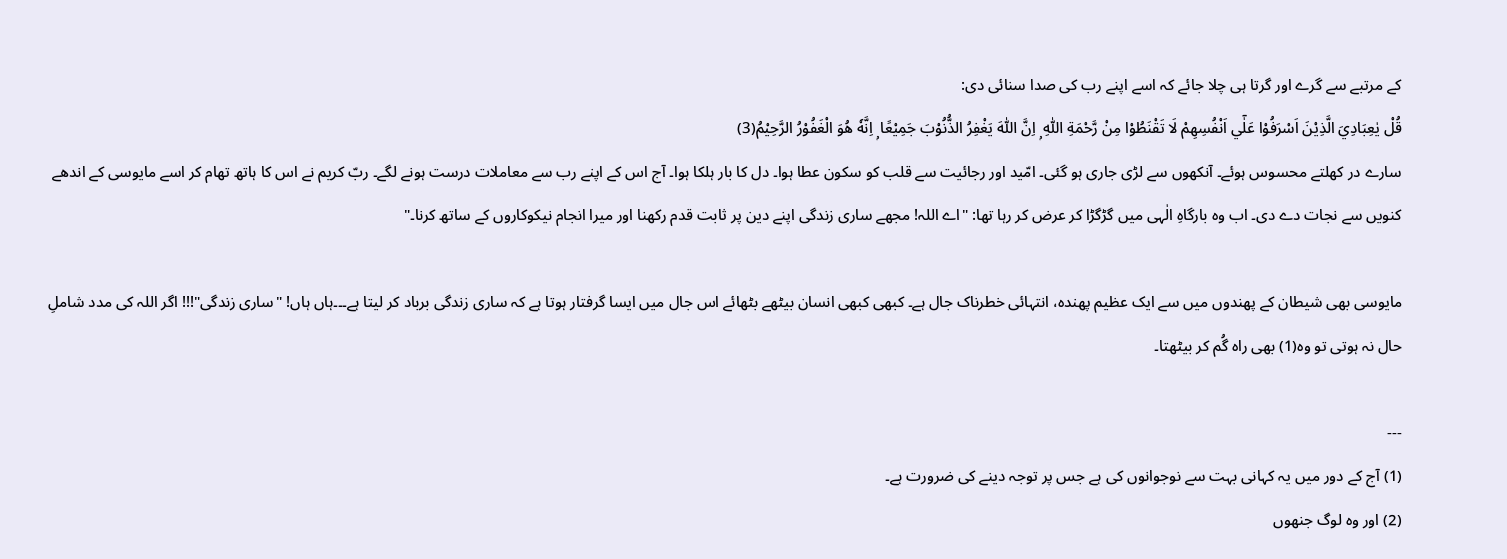کے مرتبے سے گرے اور گرتا ہی چلا جائے کہ اسے اپنے رب کی صدا سنائی دی:
قُلْ يٰعِبَادِيَ الَّذِيْنَ اَسْرَفُوْا عَلٰٓي اَنْفُسِهِمْ لَا تَقْنَطُوْا مِنْ رَّحْمَةِ اللّٰهِ ۭ اِنَّ اللّٰهَ يَغْفِرُ الذُّنُوْبَ جَمِيْعًا ۭ اِنَّهٗ هُوَ الْغَفُوْرُ الرَّحِيْمُ(3)
سارے در کھلتے محسوس ہوئے۔ آنکھوں سے لڑی جاری ہو گئی۔ امّید اور رجائیت سے قلب کو سکون عطا ہوا۔ دل کا بار ہلکا ہوا۔ آج اس کے اپنے رب سے معاملات درست ہونے لگے۔ ربّ کریم نے اس کا ہاتھ تھام کر اسے مایوسی کے اندھے کنویں سے نجات دے دی۔ اب وہ بارگاہِ الٰہی میں گڑگڑا کر عرض کر رہا تھا: "اے اللہ! مجھے ساری زندگی اپنے دین پر ثابت قدم رکھنا اور میرا انجام نیکوکاروں کے ساتھ کرنا۔"

مایوسی بھی شیطان کے پھندوں میں سے ایک عظیم پھندہ، انتہائی خطرناک جال ہے۔ کبھی کبھی انسان بیٹھے بٹھائے اس جال میں ایسا گرفتار ہوتا ہے کہ ساری زندگی برباد کر لیتا ہے۔۔۔ہاں ہاں! "ساری زندگی"!!! اگر اللہ کی مدد شاملِ حال نہ ہوتی تو وہ(1) بھی راہ گُم کر بیٹھتا۔

---
(1) آج کے دور میں یہ کہانی بہت سے نوجوانوں کی ہے جس پر توجہ دینے کی ضرورت ہے۔
(2) اور وہ لوگ جنھوں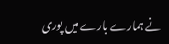نے ہمارے بارے میں پوری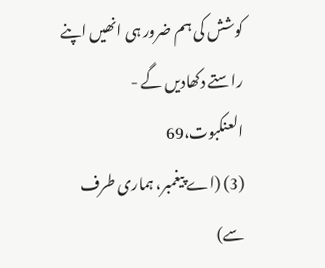کوشش کی ہم ضرور ہی انھیں اپنے راستے دکھادیں گے - العنکبوت،69
(3) (اے پیغمبر، ہماری طرف سے)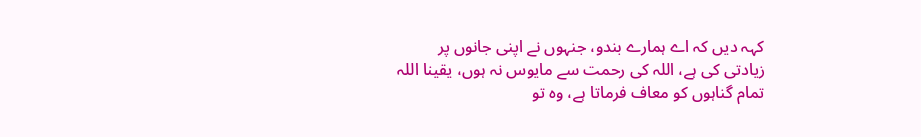کہہ دیں کہ اے ہمارے بندو، جنہوں نے اپنی جانوں پر زیادتی کی ہے، اللہ کی رحمت سے مایوس نہ ہوں، یقینا اللہ تمام گناہوں کو معاف فرماتا ہے، وہ تو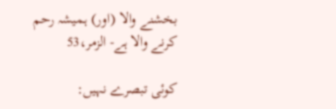بخشنے والا (اور) ہمیشہ رحم کرنے والا ہے- الزمر،53

کوئی تبصرے نہیں: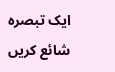ایک تبصرہ شائع کریں